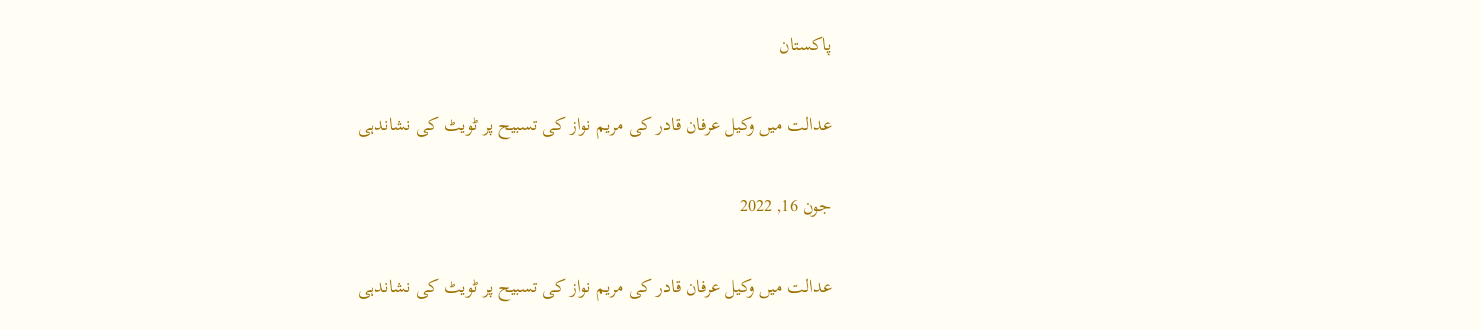پاکستان

عدالت میں وکیل عرفان قادر کی مریم نواز کی تسبیح پر ٹویٹ کی نشاندہی

جون 16, 2022

عدالت میں وکیل عرفان قادر کی مریم نواز کی تسبیح پر ٹویٹ کی نشاندہی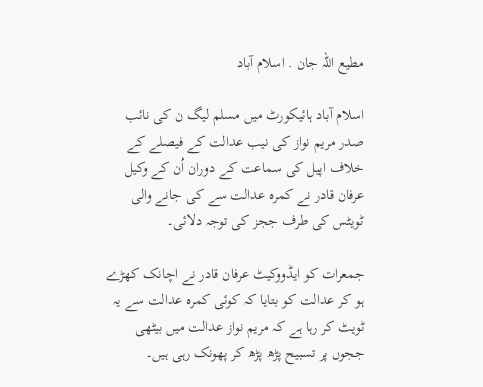مطیع اللہ جان . اسلام آباد

اسلام آباد ہائیکورٹ میں مسلم لیگ ن کی نائب صدر مریم نواز کی نیب عدالت کے فیصلے کے خلاف اپیل کی سماعت کے دوران اُن کے وکیل عرفان قادر نے کمرہ عدالت سے کی جانے والی ٹویٹس کی طرف ججز کی توجہ دلائی۔

جمعرات کو ایڈووکیٹ عرفان قادر نے اچانک کھڑے ہو کر عدالت کو بتایا کہ کوئی کمرہ عدالت سے یہ ٹویٹ کر رہا ہے کہ مریم نواز عدالت میں بیٹھی ججوں پر تسبیح پڑھ پڑھ کر پھونک رہی ہیں۔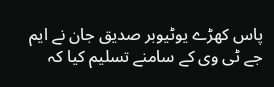پاس کھڑے یوٹیوبر صدیق جان نے ایم جے ٹی وی کے سامنے تسلیم کیا کہ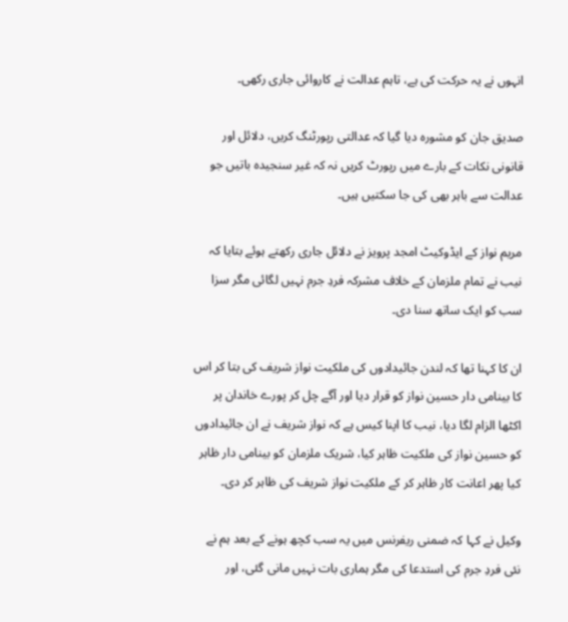انہوں نے یہ حرکت کی ہے، تاہم عدالت نے کاروائی جاری رکھی۔

صدیق جان کو مشورہ دیا گیا کہ عدالتی رپورٹنگ کریں، دلائل اور قانونی نکات کے بارے میں رپورٹ کریں نہ کہ غیر سنجیدہ باتیں جو عدالت سے باہر بھی کی جا سکتیں ہیں۔

مریم نواز کے ایڈوکیٹ امجد پرویز نے دلائل جاری رکھتے ہوئے بتایا کہ نیب نے تمام ملزمان کے خلاف مشرکہ فردِ جرم نہیں لگائی مگر سزا سب کو ایک ساتھ سنا دی۔

ان کا کہنا تھا کہ لندن جائیدادوں کی ملکیت نواز شریف کی بتا کر اس کا بینامی دار حسین نواز کو قرار دیا اور آگے چل کر پورے خاندان پر اکٹھا الزام لگا دیا، نیب کا اپنا کیس ہے کہ نواز شریف نے ان جائیدادوں کو حسین نواز کی ملکیت ظاہر کیا، شریک ملزمان کو بینامی دار ظاہر کیا پھر اعانت کار ظاہر کر کے ملکیت نواز شریف کی ظاہر کر دی۔

وکیل نے کہا کہ ضمنی ریفرنس میں یہ سب کچھ ہونے کے بعد ہم نے نئی فردِ جرم کی استدعا کی مگر ہماری بات نہیں مانی گئی، اور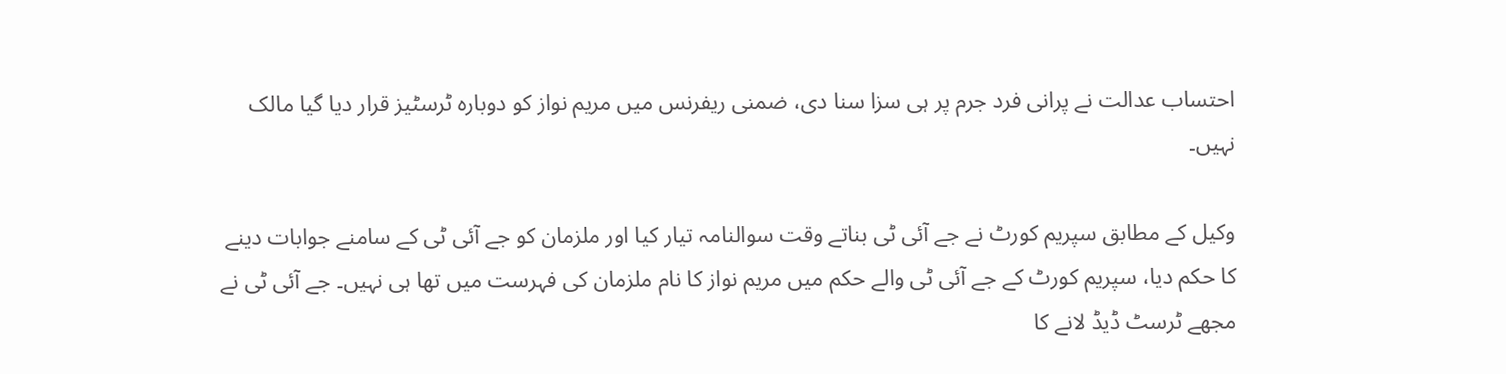احتساب عدالت نے پرانی فرد جرم پر ہی سزا سنا دی، ضمنی ریفرنس میں مریم نواز کو دوبارہ ٹرسٹیز قرار دیا گیا مالک نہیں۔

وکیل کے مطابق سپریم کورٹ نے جے آئی ٹی بناتے وقت سوالنامہ تیار کیا اور ملزمان کو جے آئی ٹی کے سامنے جوابات دینے کا حکم دیا، سپریم کورٹ کے جے آئی ٹی والے حکم میں مریم نواز کا نام ملزمان کی فہرست میں تھا ہی نہیں۔ جے آئی ٹی نے مجھے ٹرسٹ ڈیڈ لانے کا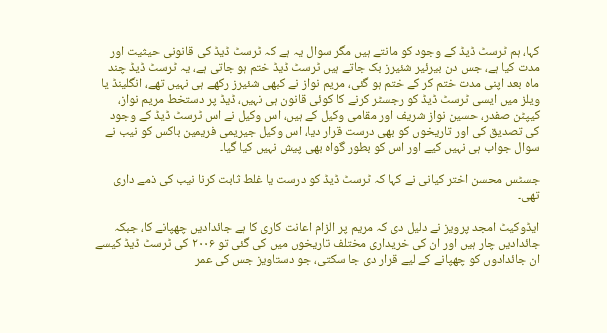کہا، ہم ٹرسٹ ڈیڈ کے وجود کو مانتے ہیں مگر سوال یہ ہے کہ ٹرسٹ ڈیڈ کی قانونی حیثیت اور مدت کیا ہے، جس دن بیرئیر شئیرز بک جاتے ہیں ٹرسٹ ڈیڈ ختم ہو جاتی ہے، یہ ٹرسٹ ڈیڈ چند ماہ بعد اپنی مدت ختم کر کے ختم ہو گئی، مریم نواز نے کبھی شئیرز رکھے ہی نہیں تھے، انگلینڈ یا ویلز میں ایسی ٹرسٹ ڈیڈ کو رجسٹر کرنے کا کوئی قانون ہی نہیں، ڈیڈ پر دستخط مریم نواز، کیپٹن صفدر، حسین نواز شریف اور مقامی وکیل کے ہیں، اس وکیل نے اس ٹرسٹ ڈیڈ کے وجود کی تصدیق کی اور تاریخوں کو بھی درست قرار دیا، اس وکیل جیریمی فریمین باکس کو نیب نے سوال جواب ہی نہیں کیے اور اس کو بطور گواہ بھی پیش نہیں کیا گیا۔

جسٹس محسن اختر کیانی نے کہا کہ ٹرسٹ ڈیڈ کو درست یا غلط ثابت کرنا نیب کی ذمے داری تھی۔

ایڈوکیٹ امجد پرویز نے دلیل دی کہ مریم پر الزام اعانت کاری کا ہے جائدادیں چھپانے کا، جبکہ جائدادیں چار ہیں اور ان کی خریداری مختلف تاریخوں میں کی گئی تو ۲۰۰۶ کی ٹرسٹ ڈیڈ کیسے ان جائدادوں کو چھپانے کے لیے قرار دی جا سکتی، جو دستاویز جس کی عمر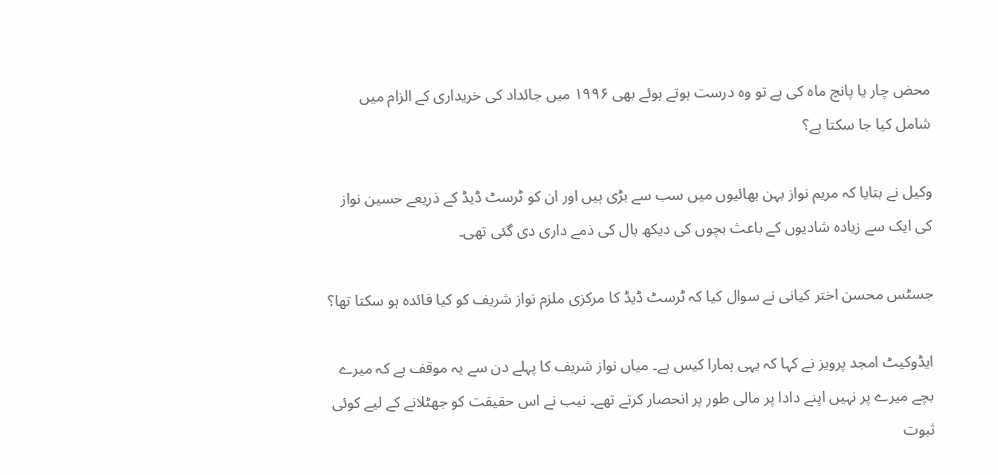محض چار یا پانچ ماہ کی ہے تو وہ درست ہوتے ہوئے بھی ۱۹۹۶ میں جائداد کی خریداری کے الزام میں شامل کیا جا سکتا ہے؟

وکیل نے بتایا کہ مریم نواز بہن بھائیوں میں سب سے بڑی ہیں اور ان کو ٹرسٹ ڈیڈ کے ذریعے حسین نواز کی ایک سے زیادہ شادیوں کے باعث بچوں کی دیکھ بال کی ذمے داری دی گئی تھی۔

جسٹس محسن اختر کیانی نے سوال کیا کہ ٹرسٹ ڈیڈ کا مرکزی ملزم نواز شریف کو کیا فائدہ ہو سکتا تھا؟

ایڈوکیٹ امجد پرویز نے کہا کہ یہی ہمارا کیس ہے۔ میاں نواز شریف کا پہلے دن سے یہ موقف ہے کہ میرے بچے میرے پر نہیں اپنے دادا پر مالی طور پر انحصار کرتے تھے۔ نیب نے اس حقیقت کو جھٹلانے کے لیے کوئی ثبوت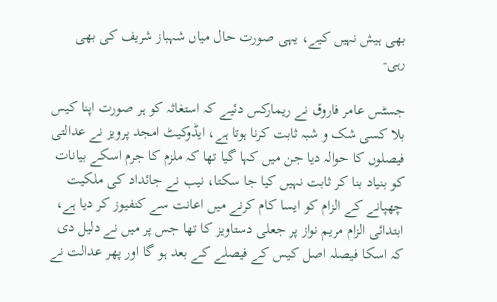بھی ہیش نہیں کیے، یہی صورت حال میاں شہباز شریف کی بھی رہی-

جسٹس عامر فاروق نے ریمارکس دئیے کہ استغاثہ کو ہر صورت اپنا کیس بلا کسی شک و شبہ ثابت کرنا ہوتا ہے، ایڈوکیٹ امجد پرویز نے عدالتی فیصلوں کا حوالہ دیا جن میں کہا گیا تھا کہ ملزم کا جرم اسکے بیانات کو بنیاد بنا کر ثابت نہیں کیا جا سکتا، نیب نے جائداد کی ملکیت چھپانے کے الزام کو ایسا کام کرنے میں اعانت سے کنفیوز کر دیا ہے، ابتدائی الزام مریم نواز پر جعلی دستاویز کا تھا جس پر میں نے دلیل دی کہ اسکا فیصلہ اصل کیس کے فیصلے کے بعد ہو گا اور پھر عدالت نے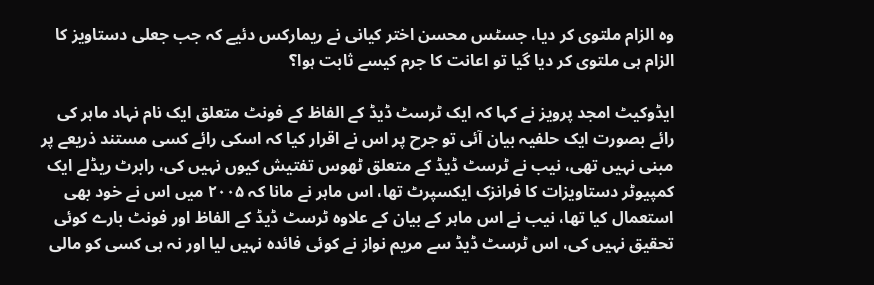وہ الزام ملتوی کر دیا، جسٹس محسن اختر کیانی نے ریمارکس دئیے کہ جب جعلی دستاویز کا الزام ہی ملتوی کر دیا گیا تو اعانت کا جرم کیسے ثابت ہوا؟

ایڈوکیٹ امجد پرویز نے کہا کہ ایک ٹرسٹ ڈیڈ کے الفاظ کے فونٹ متعلق ایک نام نہاد ماہر کی رائے بصورت ایک حلفیہ بیان آئی تو جرح پر اس نے اقرار کیا کہ اسکی رائے کسی مستند ذریعے پر مبنی نہیں تھی، نیب نے ٹرسٹ ڈیڈ کے متعلق ٹھوس تفتیش کیوں نہیں کی، رابرٹ ریڈلے ایک کمپیوٹر دستاویزات کا فرانزک ایکسپرٹ تھا، اس ماہر نے مانا کہ ۲۰۰۵ میں اس نے خود بھی استعمال کیا تھا، نیب نے اس ماہر کے بیان کے علاوہ ٹرسٹ ڈیڈ کے الفاظ اور فونٹ بارے کوئی تحقیق نہیں کی، اس ٹرسٹ ڈیڈ سے مریم نواز نے کوئی فائدہ نہیں لیا اور نہ ہی کسی کو مالی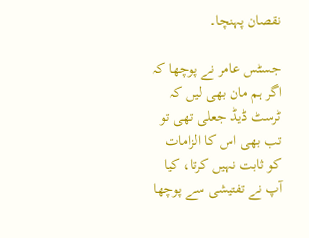نقصان پہنچا۔

جسٹس عامر نے پوچھا کہ اگر ہم مان بھی لیں کہ ٹرسٹ ڈیڈ جعلی تھی تو تب بھی اس کا الزامات کو ثابت نہیں کرتا، کیا آپ نے تفتیشی سے پوچھا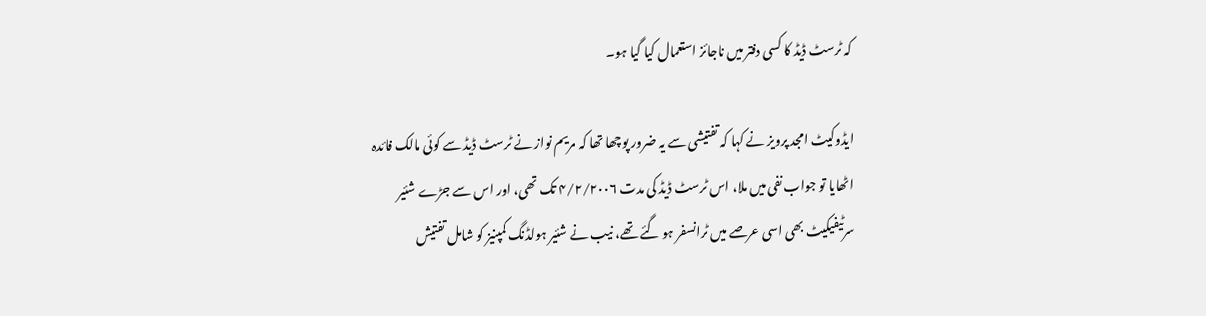کہ ٹرسٹ ڈیڈ کا کسی دفتر میں ناجائز استعمال کیا گیا ہو۔

ایڈوکیٹ امجد پرویز نے کہا کہ تفتیشی سے یہ ضرور پوچھا تھا کہ مریم نواز نے ٹرسٹ ڈیڈ سے کوئی مالک فائدہ اٹھایا تو جواب نفی میں ملا، اس ٹرسٹ ڈیڈ کی مدت ۴/۲/۲۰۰۶ تک تھی، اور اس سے جڑے شئیر سرٹیفیکیٹ بھی اسی عرصے میں ٹرانسفر ہو گئے تھے، نیب نے شئیر ہولڈنگ کمپنیز کو شامل تفتیش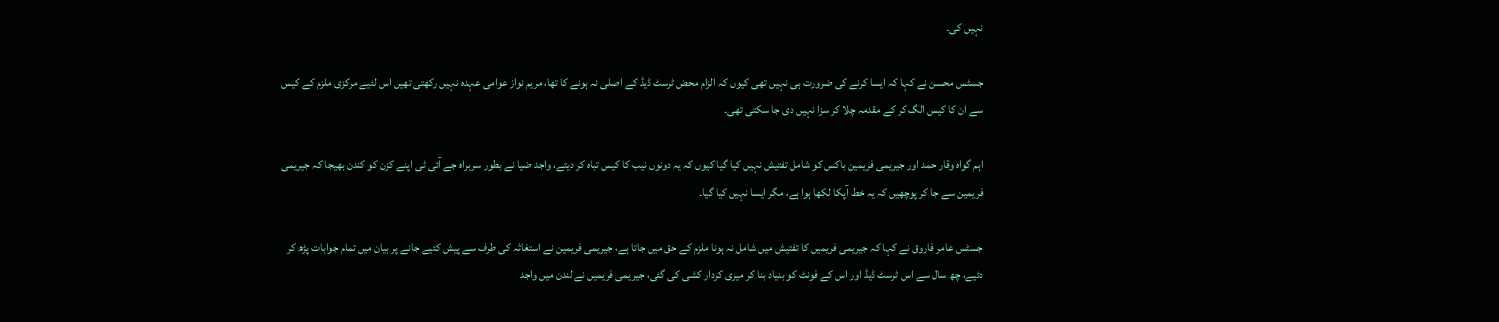نہیں کی۔

جسٹس محسن نے کہا کہ ایسا کرنے کی ضرورت ہی نہیں تھی کیوں کہ الزام محض ٹرسٹ ڈیڈ کے اصلی نہ ہونے کا تھا، مریم نواز عوامی عہدہ نہیں رکھتی تھیں اس لئیے مرکزی ملزم کے کیس سے ان کا کیس الگ کر کے مقدمہ چلا کر سزا نہیں دی جا سکتی تھی۔

اہم گواہ وقار حمد اور جیریمی فریمین باکس کو شامل تفتیش نہیں کیا گیا کیوں کہ یہ دونوں نیب کا کیس تباہ کر دیتے، واجد ضیا نے بطور سربراہ جے آئی ٹی اپنے کزن کو کندن بھیجا کہ جیریمی فریمین سے جا کر پوچھیں کہ یہ خط آپکا لکھا ہوا ہے، مگر ایسا نہیں کیا گیا۔

جسٹس عامر فاروق نے کہا کہ جیریمی فریمیں کا تفتیش میں شامل نہ ہونا ملزم کے حق میں جاتا ہے، جیریمی فریمین نے استغاثہ کی طرف سے پیش کئیے جانے پر بیان میں تمام جوابات پڑھ کر دئیے، چھ سال سے اس ٹرسٹ ڈیڈ اور اس کے فونٹ کو بنیاد بنا کر میری کردار کشی کی گئی، جیریمی فریمیں نے لندن میں واجد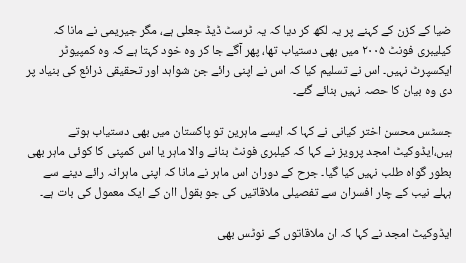ضیا کے کزن کے کہنے پر یہ لکھ کر دیا کہ یہ ٹرسٹ ڈیڈ جعلی ہے، مگر جیریمی نے مانا کہ کیلیبری فونٹ ۲۰۰۵ میں بھی دستیاب تھا، پھر آگے جا کر وہ خود کہتا ہے کہ وہ کمپیوٹر ایکسپرٹ نہیں۔ اس نے تسلیم کیا کہ اس نے اپنی رائے جن شواہد اور تحقیقی ذرائع کی بنیاد پر دی وہ بیان کا حصہ نہیں بنائے گئے۔

جسٹس محسن اختر کیانی نے کہا کہ ایسے ماہرین تو پاکستان میں بھی دستیاب ہوتے ہیں،ایڈوکیٹ امجد پرویز نے کہا کہ کیلبری فونٹ بنانے والا ماہر یا اس کمپنی کا کوئی ماہر بھی بطور گواہ طلب نہیں کیا گیا۔ جرح کے دوران اس ماہر نے مانا کہ اپنی ماہرانہ رائے دینے سے ہہلے نیب کے چار افسران سے تفصیلی ملاقاتیں کی جو بقول اان کے ایک معمول کی بات ہے۔

ایڈوکیٹ امجد نے کہا کہ ان ملاقاتوں کے نوٹس بھی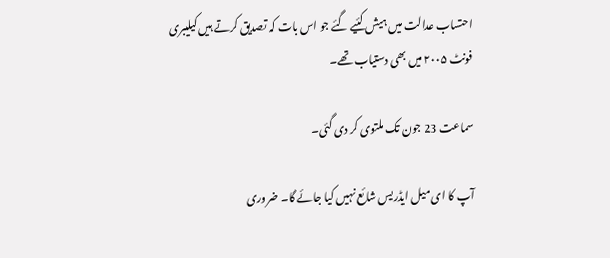احتساب عدالت میں ہیش کئیے گئے جو اس بات کہ تصدیق کرتے ہیں کیلیبری فونٹ ۲۰۰۵ میں بھی دستیاب تھے۔

سماعت 23 جون تک ملتوی کر دی گئی۔

آپ کا ای میل ایڈریس شائع نہیں کیا جائے گا۔ ضروری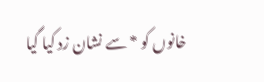خانوں کو * سے نشان زد کیا گیا